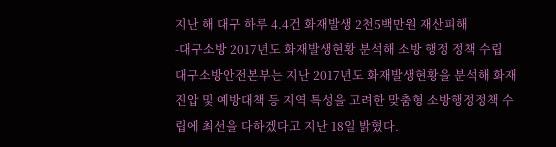지난 해 대구 하루 4.4건 화재발생 2천5백만원 재산피해
-대구소방 2017년도 화재발생현황 분석해 소방 행정 정책 수립
대구소방안전본부는 지난 2017년도 화재발생현황을 분석해 화재진압 및 예방대책 등 지역 특성을 고려한 맞춤형 소방행정정책 수립에 최선을 다하겠다고 지난 18일 밝혔다.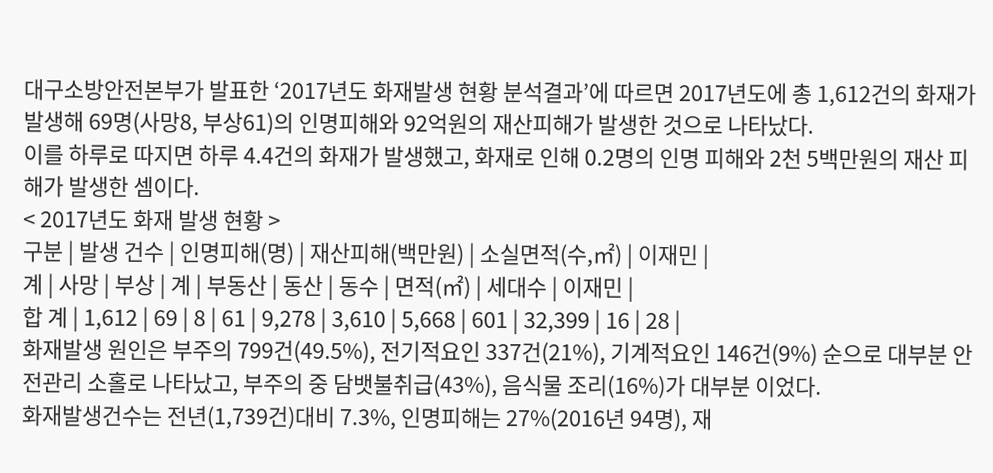대구소방안전본부가 발표한 ‘2017년도 화재발생 현황 분석결과’에 따르면 2017년도에 총 1,612건의 화재가 발생해 69명(사망8, 부상61)의 인명피해와 92억원의 재산피해가 발생한 것으로 나타났다.
이를 하루로 따지면 하루 4.4건의 화재가 발생했고, 화재로 인해 0.2명의 인명 피해와 2천 5백만원의 재산 피해가 발생한 셈이다.
< 2017년도 화재 발생 현황 >
구분 | 발생 건수 | 인명피해(명) | 재산피해(백만원) | 소실면적(수,㎡) | 이재민 |
계 | 사망 | 부상 | 계 | 부동산 | 동산 | 동수 | 면적(㎡) | 세대수 | 이재민 |
합 계 | 1,612 | 69 | 8 | 61 | 9,278 | 3,610 | 5,668 | 601 | 32,399 | 16 | 28 |
화재발생 원인은 부주의 799건(49.5%), 전기적요인 337건(21%), 기계적요인 146건(9%) 순으로 대부분 안전관리 소홀로 나타났고, 부주의 중 담뱃불취급(43%), 음식물 조리(16%)가 대부분 이었다.
화재발생건수는 전년(1,739건)대비 7.3%, 인명피해는 27%(2016년 94명), 재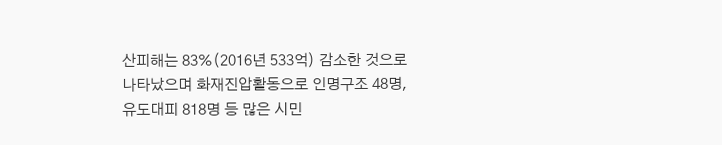산피해는 83%(2016년 533억) 감소한 것으로 나타났으며 화재진압활동으로 인명구조 48명, 유도대피 818명 등 많은 시민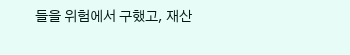들을 위험에서 구했고, 재산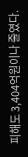피해도 3,404억원이나 줄였다.